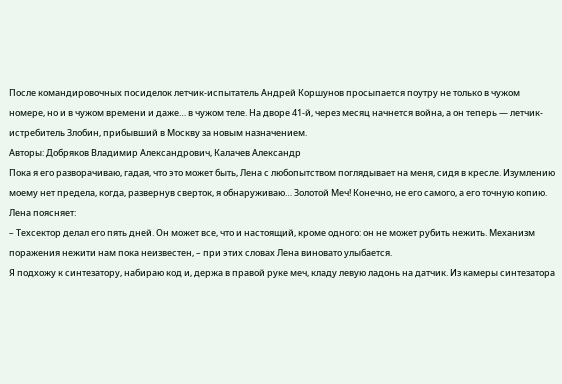После командировочных посиделок летчик-испытатель Андрей Коршунов просыпается поутру не только в чужом номере, но и в чужом времени и даже… в чужом теле. На дворе 41-й, через месяц начнется война, а он теперь — летчик-истребитель Злобин, прибывший в Москву за новым назначением.
Авторы: Добряков Владимир Александрович, Калачев Александр
Пока я его разворачиваю, гадая, что это может быть, Лена с любопытством поглядывает на меня, сидя в кресле. Изумлению моему нет предела, когда, развернув сверток, я обнаруживаю… Золотой Меч! Конечно, не его самого, а его точную копию. Лена поясняет:
– Техсектор делал его пять дней. Он может все, что и настоящий, кроме одного: он не может рубить нежить. Механизм поражения нежити нам пока неизвестен, – при этих словах Лена виновато улыбается.
Я подхожу к синтезатору, набираю код и, держа в правой руке меч, кладу левую ладонь на датчик. Из камеры синтезатора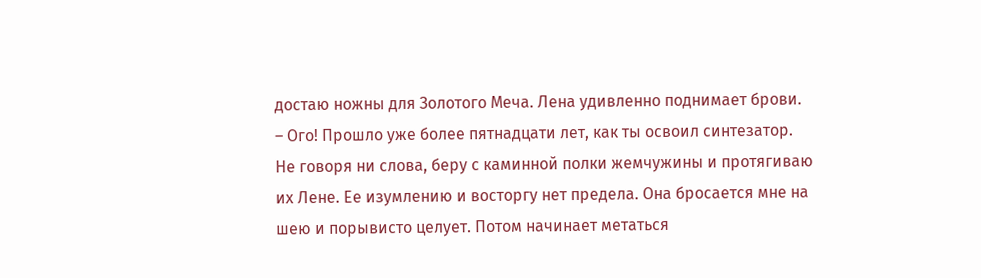достаю ножны для Золотого Меча. Лена удивленно поднимает брови.
– Ого! Прошло уже более пятнадцати лет, как ты освоил синтезатор.
Не говоря ни слова, беру с каминной полки жемчужины и протягиваю их Лене. Ее изумлению и восторгу нет предела. Она бросается мне на шею и порывисто целует. Потом начинает метаться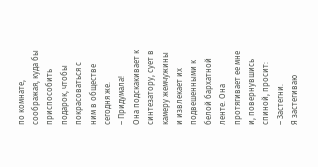по комнате, соображая, куда бы приспособить подарок, чтобы покрасоваться с ним в обществе сегодня же.
– Придумала!
Она подскакивает к синтезатору, сует в камеру жемчужины и извлекает их подвешенными к белой бархатной ленте. Она протягивает ее мне и, повернувшись спиной, просит:
– Застегни.
Я застегиваю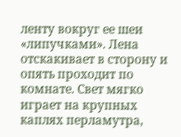ленту вокруг ее шеи «липучками». Лена отскакивает в сторону и опять проходит по комнате. Свет мягко играет на крупных каплях перламутра,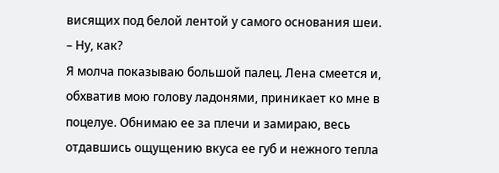висящих под белой лентой у самого основания шеи.
– Ну, как?
Я молча показываю большой палец. Лена смеется и, обхватив мою голову ладонями, приникает ко мне в поцелуе. Обнимаю ее за плечи и замираю, весь отдавшись ощущению вкуса ее губ и нежного тепла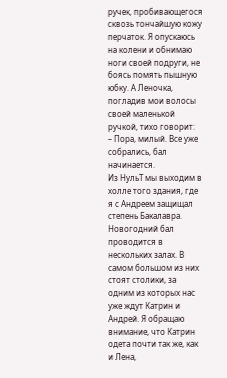ручек, пробивающегося сквозь тончайшую кожу перчаток. Я опускаюсь на колени и обнимаю ноги своей подруги, не боясь помять пышную юбку. А Леночка, погладив мои волосы своей маленькой ручкой, тихо говорит:
– Пора, милый. Все уже собрались, бал начинается.
Из НульТ мы выходим в холле того здания, где я с Андреем защищал степень Бакалавра. Новогодний бал проводится в нескольких залах. В самом большом из них стоят столики, за одним из которых нас уже ждут Катрин и Андрей. Я обращаю внимание, что Катрин одета почти так же, как и Лена,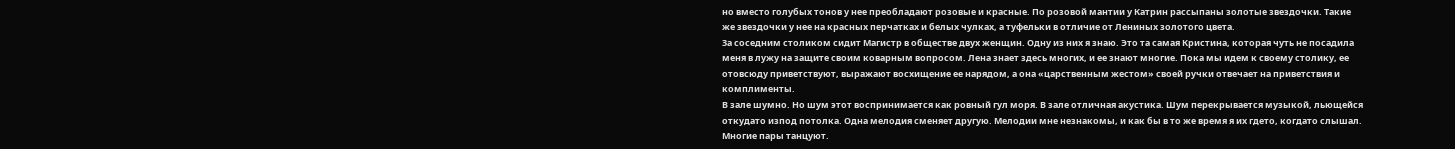но вместо голубых тонов у нее преобладают розовые и красные. По розовой мантии у Катрин рассыпаны золотые звездочки. Такие же звездочки у нее на красных перчатках и белых чулках, а туфельки в отличие от Лениных золотого цвета.
За соседним столиком сидит Магистр в обществе двух женщин. Одну из них я знаю. Это та самая Кристина, которая чуть не посадила меня в лужу на защите своим коварным вопросом. Лена знает здесь многих, и ее знают многие. Пока мы идем к своему столику, ее отовсюду приветствуют, выражают восхищение ее нарядом, а она «царственным жестом» своей ручки отвечает на приветствия и комплименты.
В зале шумно. Но шум этот воспринимается как ровный гул моря. В зале отличная акустика. Шум перекрывается музыкой, льющейся откудато изпод потолка. Одна мелодия сменяет другую. Мелодии мне незнакомы, и как бы в то же время я их гдето, когдато слышал. Многие пары танцуют.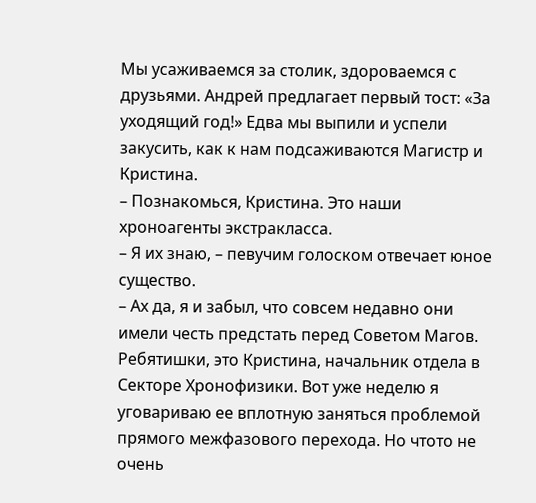Мы усаживаемся за столик, здороваемся с друзьями. Андрей предлагает первый тост: «За уходящий год!» Едва мы выпили и успели закусить, как к нам подсаживаются Магистр и Кристина.
– Познакомься, Кристина. Это наши хроноагенты экстракласса.
– Я их знаю, – певучим голоском отвечает юное существо.
– Ах да, я и забыл, что совсем недавно они имели честь предстать перед Советом Магов. Ребятишки, это Кристина, начальник отдела в Секторе Хронофизики. Вот уже неделю я уговариваю ее вплотную заняться проблемой прямого межфазового перехода. Но чтото не очень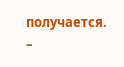получается.
–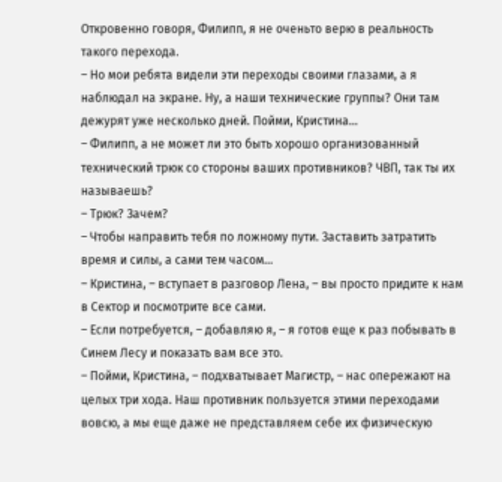Откровенно говоря, Филипп, я не оченьто верю в реальность такого перехода.
– Но мои ребята видели эти переходы своими глазами, а я наблюдал на экране. Ну, а наши технические группы? Они там дежурят уже несколько дней. Пойми, Кристина…
– Филипп, а не может ли это быть хорошо организованный технический трюк со стороны ваших противников? ЧВП, так ты их называешь?
– Трюк? Зачем?
– Чтобы направить тебя по ложному пути. Заставить затратить время и силы, а сами тем часом…
– Кристина, – вступает в разговор Лена, – вы просто придите к нам в Сектор и посмотрите все сами.
– Если потребуется, – добавляю я, – я готов еще к раз побывать в Синем Лесу и показать вам все это.
– Пойми, Кристина, – подхватывает Магистр, – нас опережают на целых три хода. Наш противник пользуется этими переходами вовсю, а мы еще даже не представляем себе их физическую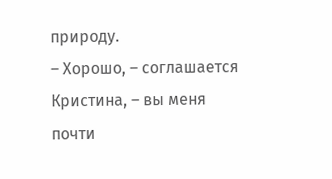природу.
– Хорошо, – соглашается Кристина, – вы меня почти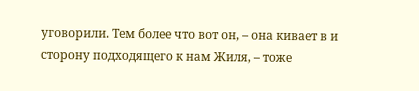уговорили. Тем более что вот он, – она кивает в и сторону подходящего к нам Жиля, – тоже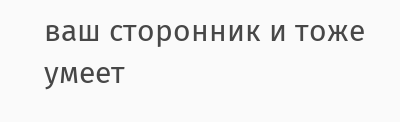ваш сторонник и тоже умеет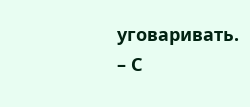уговаривать.
– С